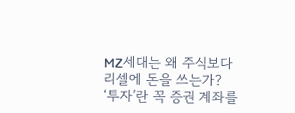MZ세대는 왜 주식보다 리셀에 돈을 쓰는가?
‘투자’란 꼭 증권 계좌를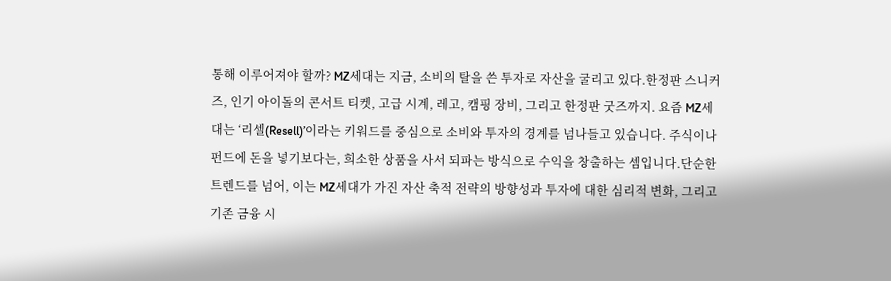통해 이루어져야 할까? MZ세대는 지금, 소비의 탈을 쓴 투자로 자산을 굴리고 있다.한정판 스니커즈, 인기 아이돌의 콘서트 티켓, 고급 시계, 레고, 캠핑 장비, 그리고 한정판 굿즈까지. 요즘 MZ세대는 ‘리셀(Resell)’이라는 키워드를 중심으로 소비와 투자의 경계를 넘나들고 있습니다. 주식이나 펀드에 돈을 넣기보다는, 희소한 상품을 사서 되파는 방식으로 수익을 창출하는 셈입니다.단순한 트렌드를 넘어, 이는 MZ세대가 가진 자산 축적 전략의 방향성과 투자에 대한 심리적 변화, 그리고 기존 금융 시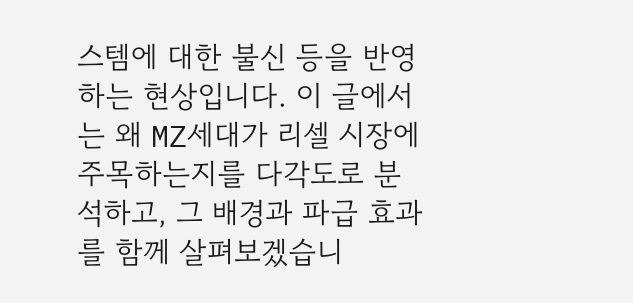스템에 대한 불신 등을 반영하는 현상입니다. 이 글에서는 왜 MZ세대가 리셀 시장에 주목하는지를 다각도로 분석하고, 그 배경과 파급 효과를 함께 살펴보겠습니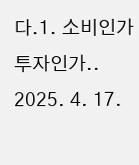다.1. 소비인가 투자인가..
2025. 4. 17.